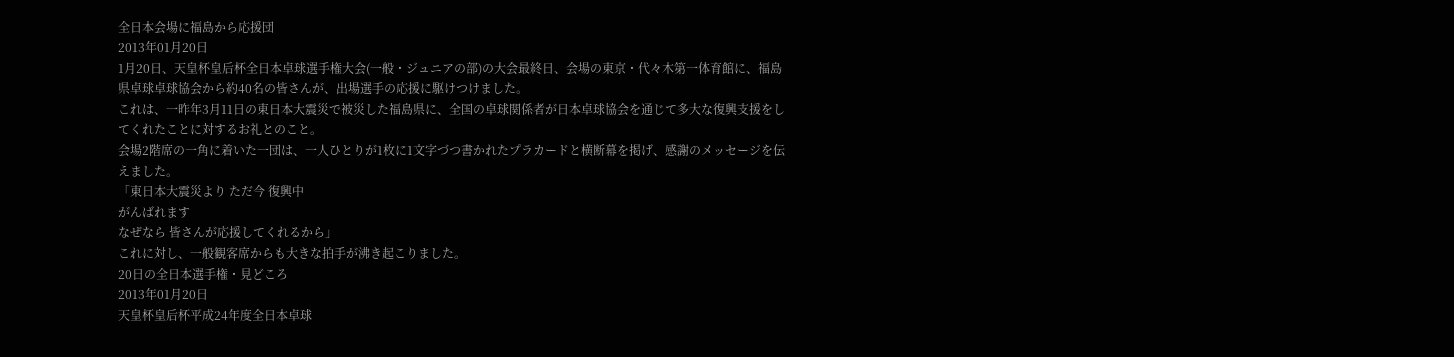全日本会場に福島から応援団
2013年01月20日
1月20日、天皇杯皇后杯全日本卓球選手権大会(一般・ジュニアの部)の大会最終日、会場の東京・代々木第一体育館に、福島県卓球卓球協会から約40名の皆さんが、出場選手の応援に駆けつけました。
これは、一昨年3月11日の東日本大震災で被災した福島県に、全国の卓球関係者が日本卓球協会を通じて多大な復興支援をしてくれたことに対するお礼とのこと。
会場2階席の一角に着いた一団は、一人ひとりが1枚に1文字づつ書かれたプラカードと横断幕を掲げ、感謝のメッセージを伝えました。
「東日本大震災より ただ今 復興中
がんばれます
なぜなら 皆さんが応援してくれるから」
これに対し、一般観客席からも大きな拍手が沸き起こりました。
20日の全日本選手権・見どころ
2013年01月20日
天皇杯皇后杯平成24年度全日本卓球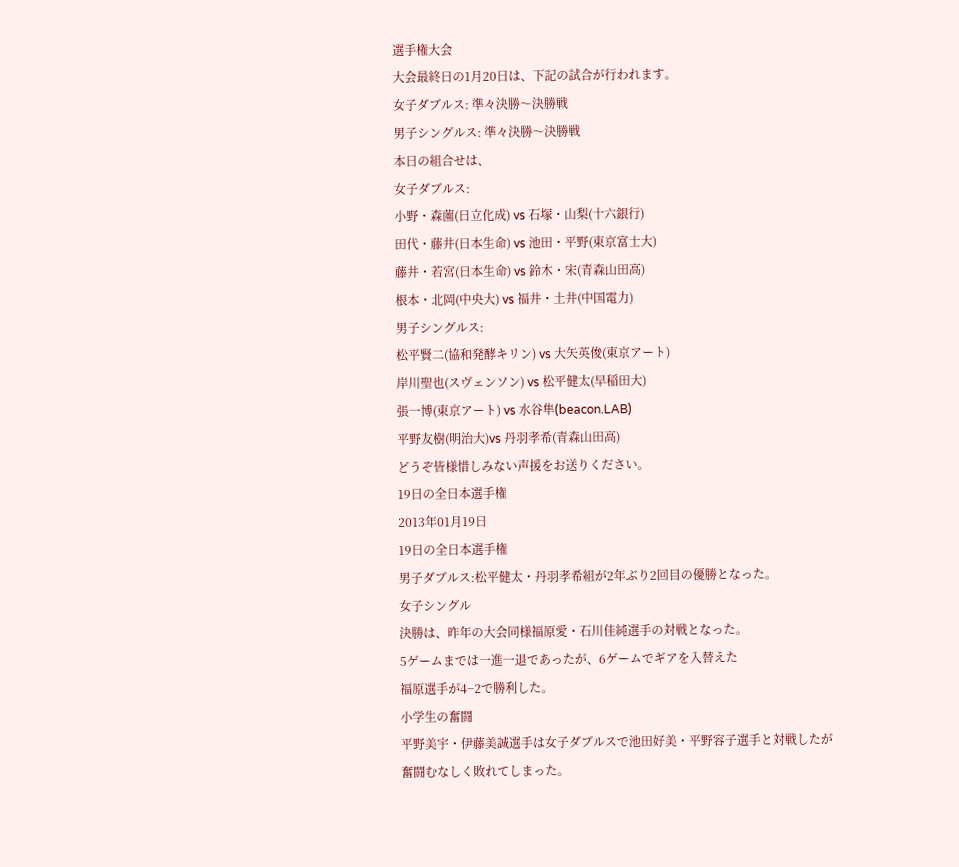選手権大会
大会最終日の1月20日は、下記の試合が行われます。
女子ダブルス: 準々決勝〜決勝戦
男子シングルス: 準々決勝〜決勝戦
本日の組合せは、
女子ダブルス:
小野・森薗(日立化成) vs 石塚・山梨(十六銀行)
田代・藤井(日本生命) vs 池田・平野(東京富士大)
藤井・若宮(日本生命) vs 鈴木・宋(青森山田高)
根本・北岡(中央大) vs 福井・土井(中国電力)
男子シングルス:
松平賢二(協和発酵キリン) vs 大矢英俊(東京アート)
岸川聖也(スヴェンソン) vs 松平健太(早稲田大)
張一博(東京アート) vs 水谷隼(beacon.LAB)
平野友樹(明治大)vs 丹羽孝希(青森山田高)
どうぞ皆様惜しみない声援をお送りください。
19日の全日本選手権
2013年01月19日
19日の全日本選手権
男子ダブルス:松平健太・丹羽孝希組が2年ぶり2回目の優勝となった。
女子シングル
決勝は、昨年の大会同様福原愛・石川佳純選手の対戦となった。
5ゲームまでは一進一退であったが、6ゲームでギアを入替えた
福原選手が4−2で勝利した。
小学生の奮闘
平野美宇・伊藤美誠選手は女子ダブルスで池田好美・平野容子選手と対戦したが
奮闘むなしく敗れてしまった。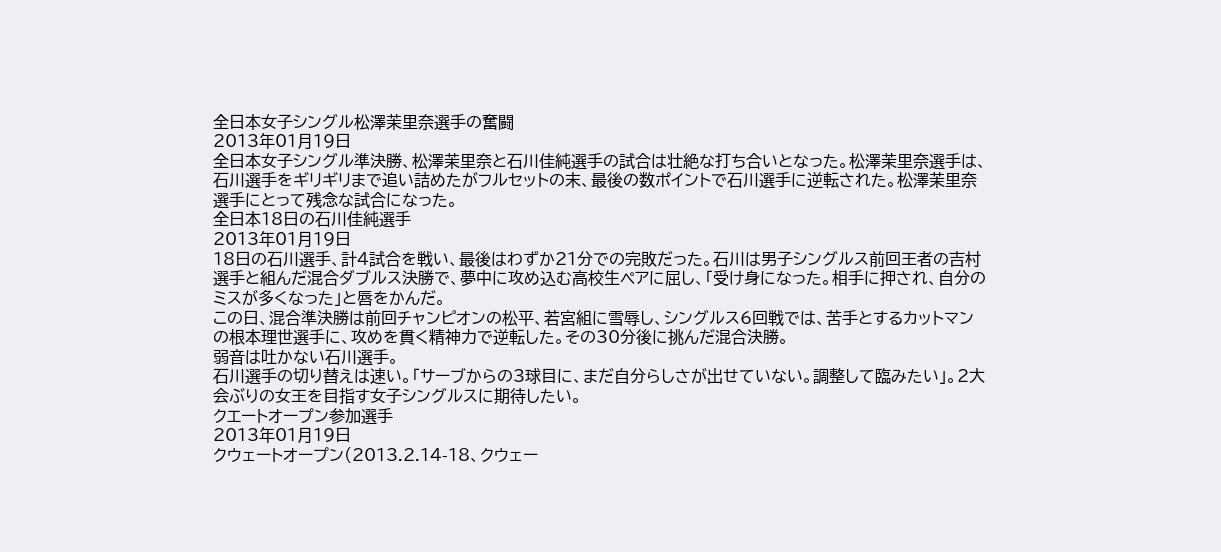全日本女子シングル松澤茉里奈選手の奮闘
2013年01月19日
全日本女子シングル準決勝、松澤茉里奈と石川佳純選手の試合は壮絶な打ち合いとなった。松澤茉里奈選手は、石川選手をギリギリまで追い詰めたがフルセットの末、最後の数ポイントで石川選手に逆転された。松澤茉里奈選手にとって残念な試合になった。
全日本18日の石川佳純選手
2013年01月19日
18日の石川選手、計4試合を戦い、最後はわずか21分での完敗だった。石川は男子シングルス前回王者の吉村選手と組んだ混合ダブルス決勝で、夢中に攻め込む高校生ペアに屈し、「受け身になった。相手に押され、自分のミスが多くなった」と唇をかんだ。
この日、混合準決勝は前回チャンピオンの松平、若宮組に雪辱し、シングルス6回戦では、苦手とするカットマンの根本理世選手に、攻めを貫く精神力で逆転した。その30分後に挑んだ混合決勝。
弱音は吐かない石川選手。
石川選手の切り替えは速い。「サーブからの3球目に、まだ自分らしさが出せていない。調整して臨みたい」。2大会ぶりの女王を目指す女子シングルスに期待したい。
クエートオープン参加選手
2013年01月19日
クウェートオープン(2013.2.14-18、クウェー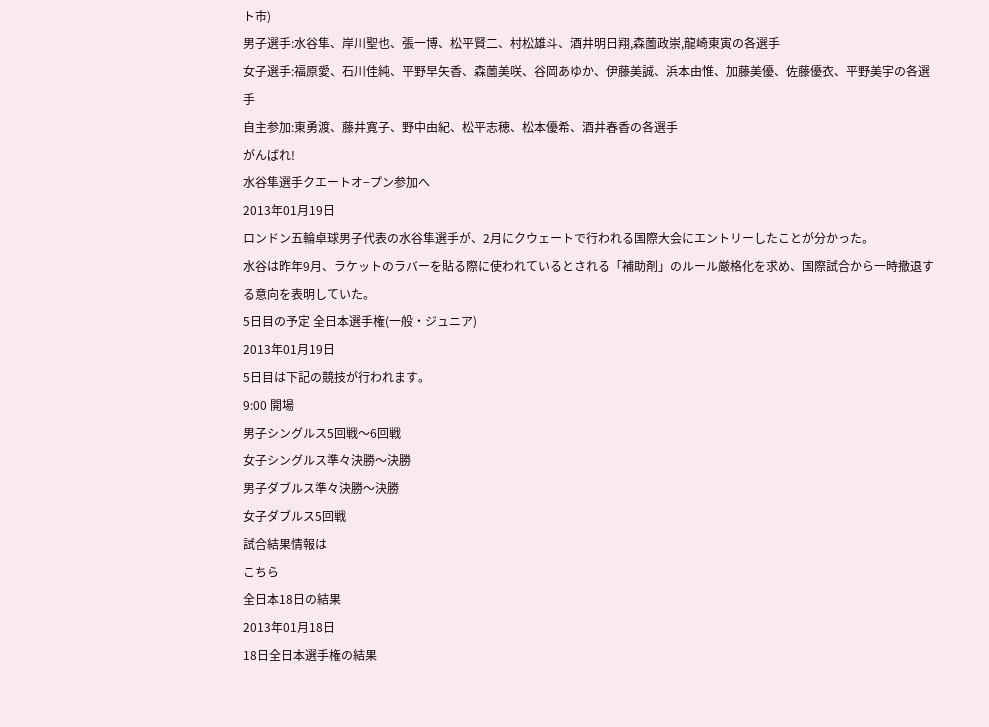ト市)
男子選手:水谷隼、岸川聖也、張一博、松平賢二、村松雄斗、酒井明日翔,森薗政崇,龍崎東寅の各選手
女子選手:福原愛、石川佳純、平野早矢香、森薗美咲、谷岡あゆか、伊藤美誠、浜本由惟、加藤美優、佐藤優衣、平野美宇の各選手
自主参加:東勇渡、藤井寛子、野中由紀、松平志穂、松本優希、酒井春香の各選手
がんばれ!
水谷隼選手クエートオ−プン参加へ
2013年01月19日
ロンドン五輪卓球男子代表の水谷隼選手が、2月にクウェートで行われる国際大会にエントリーしたことが分かった。
水谷は昨年9月、ラケットのラバーを貼る際に使われているとされる「補助剤」のルール厳格化を求め、国際試合から一時撤退する意向を表明していた。
5日目の予定 全日本選手権(一般・ジュニア)
2013年01月19日
5日目は下記の競技が行われます。
9:00 開場
男子シングルス5回戦〜6回戦
女子シングルス準々決勝〜決勝
男子ダブルス準々決勝〜決勝
女子ダブルス5回戦
試合結果情報は
こちら
全日本18日の結果
2013年01月18日
18日全日本選手権の結果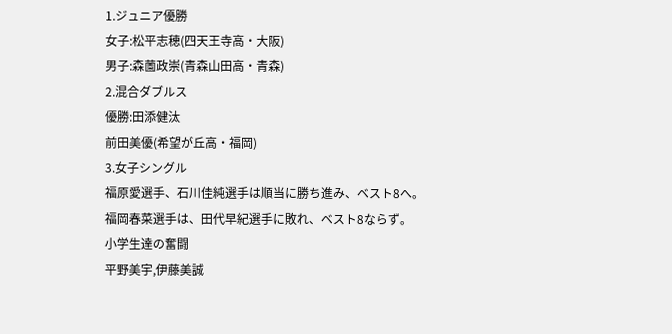1.ジュニア優勝
女子:松平志穂(四天王寺高・大阪)
男子:森薗政崇(青森山田高・青森)
2.混合ダブルス
優勝:田添健汰
前田美優(希望が丘高・福岡)
3.女子シングル
福原愛選手、石川佳純選手は順当に勝ち進み、ベスト8へ。
福岡春菜選手は、田代早紀選手に敗れ、ベスト8ならず。
小学生達の奮闘
平野美宇,伊藤美誠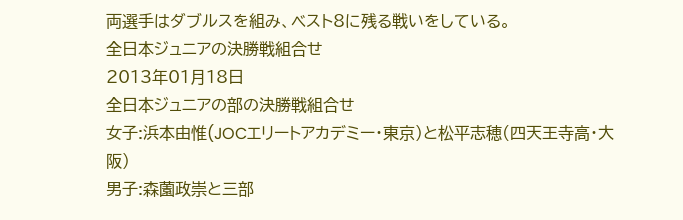両選手はダブルスを組み、ベスト8に残る戦いをしている。
全日本ジュニアの決勝戦組合せ
2013年01月18日
全日本ジュニアの部の決勝戦組合せ
女子:浜本由惟(JOCエリートアカデミー・東京)と松平志穂(四天王寺高・大阪)
男子:森薗政崇と三部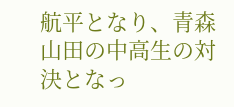航平となり、青森山田の中高生の対決となっ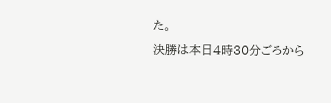た。
決勝は本日4時30分ごろから